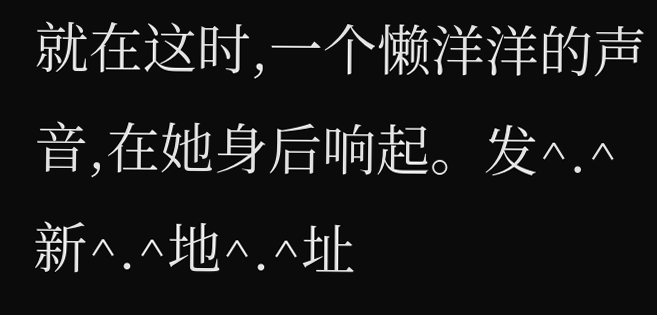就在这时,一个懒洋洋的声音,在她身后响起。发^.^新^.^地^.^址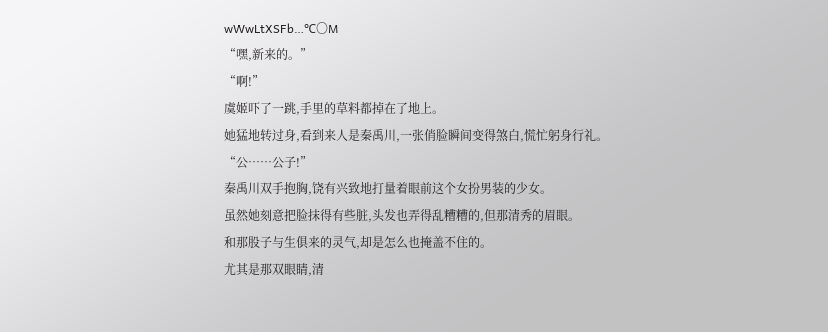wWwLtXSFb…℃〇M
“嘿,新来的。”
“啊!”
虞姬吓了一跳,手里的草料都掉在了地上。
她猛地转过身,看到来人是秦禹川,一张俏脸瞬间变得煞白,慌忙躬身行礼。
“公……公子!”
秦禹川双手抱胸,饶有兴致地打量着眼前这个女扮男装的少女。
虽然她刻意把脸抹得有些脏,头发也弄得乱糟糟的,但那清秀的眉眼。
和那股子与生俱来的灵气,却是怎么也掩盖不住的。
尤其是那双眼睛,清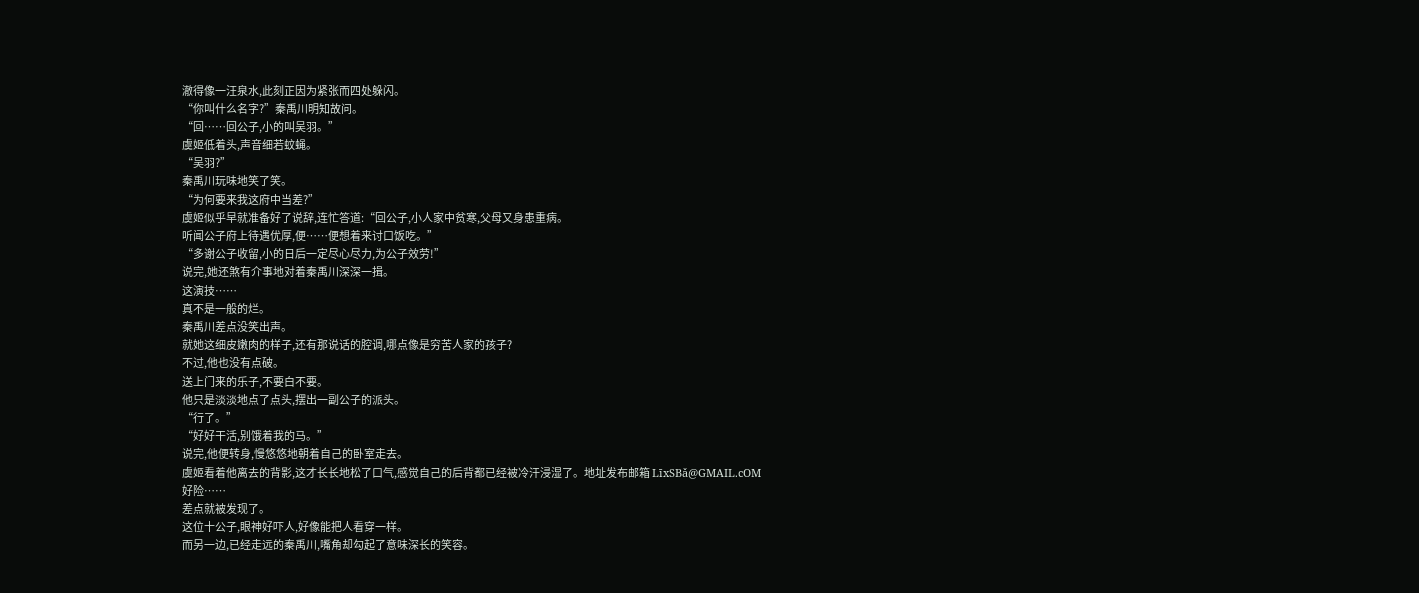澈得像一汪泉水,此刻正因为紧张而四处躲闪。
“你叫什么名字?”秦禹川明知故问。
“回……回公子,小的叫吴羽。”
虞姬低着头,声音细若蚊蝇。
“吴羽?”
秦禹川玩味地笑了笑。
“为何要来我这府中当差?”
虞姬似乎早就准备好了说辞,连忙答道:“回公子,小人家中贫寒,父母又身患重病。
听闻公子府上待遇优厚,便……便想着来讨口饭吃。”
“多谢公子收留,小的日后一定尽心尽力,为公子效劳!”
说完,她还煞有介事地对着秦禹川深深一揖。
这演技……
真不是一般的烂。
秦禹川差点没笑出声。
就她这细皮嫩肉的样子,还有那说话的腔调,哪点像是穷苦人家的孩子?
不过,他也没有点破。
送上门来的乐子,不要白不要。
他只是淡淡地点了点头,摆出一副公子的派头。
“行了。”
“好好干活,别饿着我的马。”
说完,他便转身,慢悠悠地朝着自己的卧室走去。
虞姬看着他离去的背影,这才长长地松了口气,感觉自己的后背都已经被冷汗浸湿了。地址发布邮箱 LīxSBǎ@GMAIL.cOM
好险……
差点就被发现了。
这位十公子,眼神好吓人,好像能把人看穿一样。
而另一边,已经走远的秦禹川,嘴角却勾起了意味深长的笑容。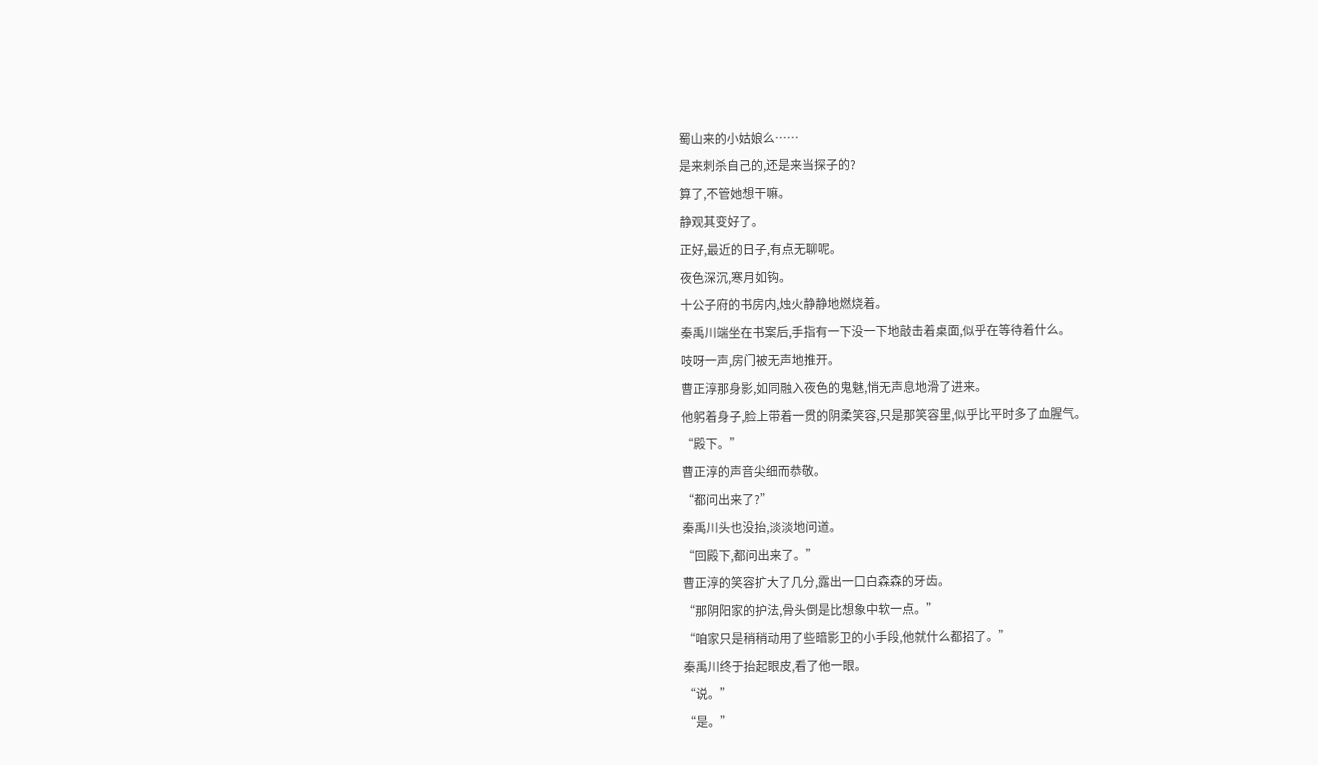蜀山来的小姑娘么……
是来刺杀自己的,还是来当探子的?
算了,不管她想干嘛。
静观其变好了。
正好,最近的日子,有点无聊呢。
夜色深沉,寒月如钩。
十公子府的书房内,烛火静静地燃烧着。
秦禹川端坐在书案后,手指有一下没一下地敲击着桌面,似乎在等待着什么。
吱呀一声,房门被无声地推开。
曹正淳那身影,如同融入夜色的鬼魅,悄无声息地滑了进来。
他躬着身子,脸上带着一贯的阴柔笑容,只是那笑容里,似乎比平时多了血腥气。
“殿下。”
曹正淳的声音尖细而恭敬。
“都问出来了?”
秦禹川头也没抬,淡淡地问道。
“回殿下,都问出来了。”
曹正淳的笑容扩大了几分,露出一口白森森的牙齿。
“那阴阳家的护法,骨头倒是比想象中软一点。”
“咱家只是稍稍动用了些暗影卫的小手段,他就什么都招了。”
秦禹川终于抬起眼皮,看了他一眼。
“说。”
“是。”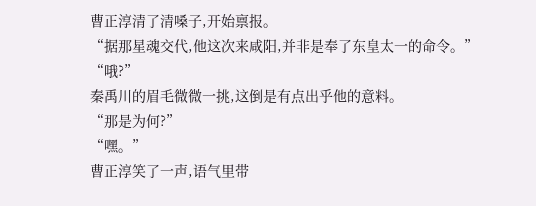曹正淳清了清嗓子,开始禀报。
“据那星魂交代,他这次来咸阳,并非是奉了东皇太一的命令。”
“哦?”
秦禹川的眉毛微微一挑,这倒是有点出乎他的意料。
“那是为何?”
“嘿。”
曹正淳笑了一声,语气里带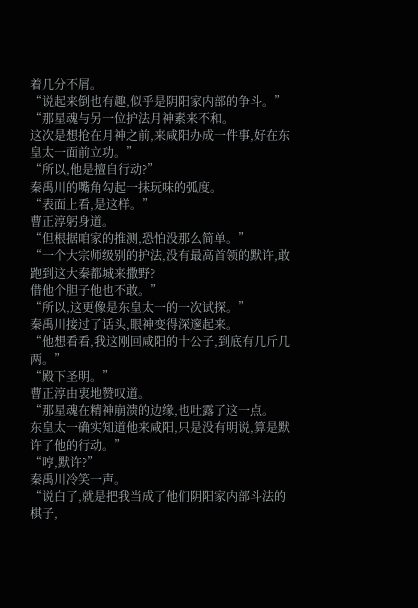着几分不屑。
“说起来倒也有趣,似乎是阴阳家内部的争斗。”
“那星魂与另一位护法月神素来不和。
这次是想抢在月神之前,来咸阳办成一件事,好在东皇太一面前立功。”
“所以,他是擅自行动?”
秦禹川的嘴角勾起一抹玩味的弧度。
“表面上看,是这样。”
曹正淳躬身道。
“但根据咱家的推测,恐怕没那么简单。”
“一个大宗师级别的护法,没有最高首领的默许,敢跑到这大秦都城来撒野?
借他个胆子他也不敢。”
“所以,这更像是东皇太一的一次试探。”
秦禹川接过了话头,眼神变得深邃起来。
“他想看看,我这刚回咸阳的十公子,到底有几斤几两。”
“殿下圣明。”
曹正淳由衷地赞叹道。
“那星魂在精神崩溃的边缘,也吐露了这一点。
东皇太一确实知道他来咸阳,只是没有明说,算是默许了他的行动。”
“哼,默许?”
秦禹川冷笑一声。
“说白了,就是把我当成了他们阴阳家内部斗法的棋子,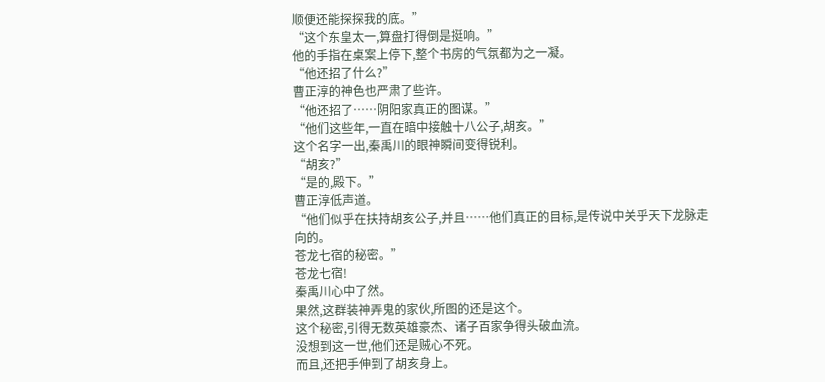顺便还能探探我的底。”
“这个东皇太一,算盘打得倒是挺响。”
他的手指在桌案上停下,整个书房的气氛都为之一凝。
“他还招了什么?”
曹正淳的神色也严肃了些许。
“他还招了……阴阳家真正的图谋。”
“他们这些年,一直在暗中接触十八公子,胡亥。”
这个名字一出,秦禹川的眼神瞬间变得锐利。
“胡亥?”
“是的,殿下。”
曹正淳低声道。
“他们似乎在扶持胡亥公子,并且……他们真正的目标,是传说中关乎天下龙脉走向的。
苍龙七宿的秘密。”
苍龙七宿!
秦禹川心中了然。
果然,这群装神弄鬼的家伙,所图的还是这个。
这个秘密,引得无数英雄豪杰、诸子百家争得头破血流。
没想到这一世,他们还是贼心不死。
而且,还把手伸到了胡亥身上。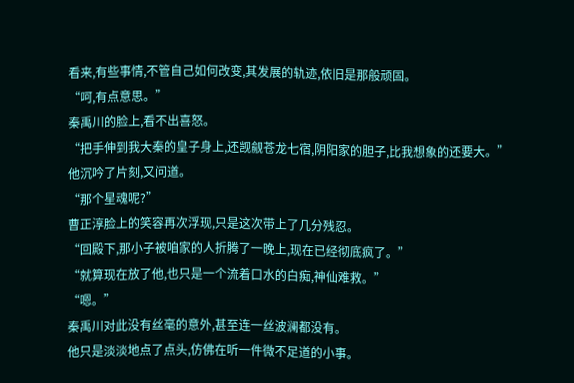看来,有些事情,不管自己如何改变,其发展的轨迹,依旧是那般顽固。
“呵,有点意思。”
秦禹川的脸上,看不出喜怒。
“把手伸到我大秦的皇子身上,还觊觎苍龙七宿,阴阳家的胆子,比我想象的还要大。”
他沉吟了片刻,又问道。
“那个星魂呢?”
曹正淳脸上的笑容再次浮现,只是这次带上了几分残忍。
“回殿下,那小子被咱家的人折腾了一晚上,现在已经彻底疯了。”
“就算现在放了他,也只是一个流着口水的白痴,神仙难救。”
“嗯。”
秦禹川对此没有丝毫的意外,甚至连一丝波澜都没有。
他只是淡淡地点了点头,仿佛在听一件微不足道的小事。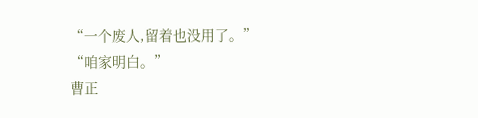“一个废人,留着也没用了。”
“咱家明白。”
曹正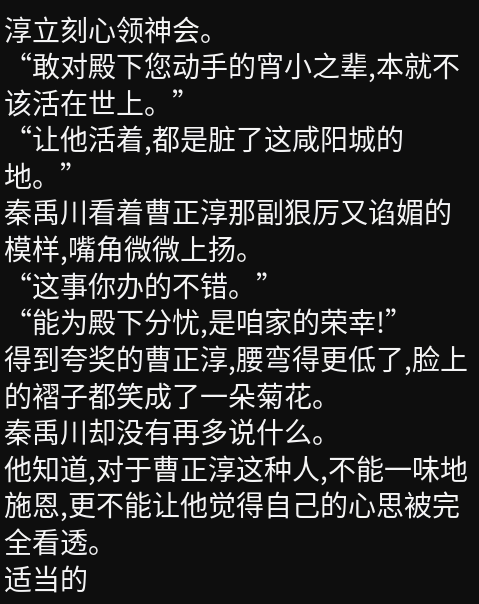淳立刻心领神会。
“敢对殿下您动手的宵小之辈,本就不该活在世上。”
“让他活着,都是脏了这咸阳城的地。”
秦禹川看着曹正淳那副狠厉又谄媚的模样,嘴角微微上扬。
“这事你办的不错。”
“能为殿下分忧,是咱家的荣幸!”
得到夸奖的曹正淳,腰弯得更低了,脸上的褶子都笑成了一朵菊花。
秦禹川却没有再多说什么。
他知道,对于曹正淳这种人,不能一味地施恩,更不能让他觉得自己的心思被完全看透。
适当的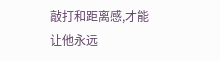敲打和距离感,才能让他永远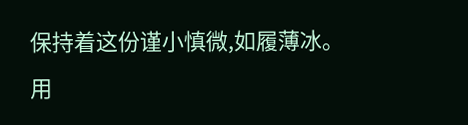保持着这份谨小慎微,如履薄冰。
用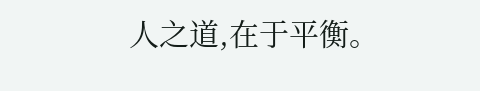人之道,在于平衡。